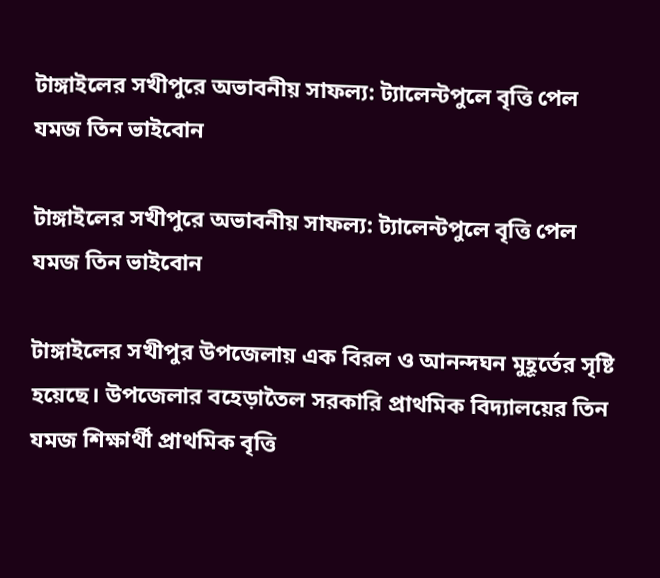টাঙ্গাইলের সখীপুরে অভাবনীয় সাফল্য: ট্যালেন্টপুলে বৃত্তি পেল যমজ তিন ভাইবোন

টাঙ্গাইলের সখীপুরে অভাবনীয় সাফল্য: ট্যালেন্টপুলে বৃত্তি পেল যমজ তিন ভাইবোন

টাঙ্গাইলের সখীপুর উপজেলায় এক বিরল ও আনন্দঘন মুহূর্তের সৃষ্টি হয়েছে। উপজেলার বহেড়াতৈল সরকারি প্রাথমিক বিদ্যালয়ের তিন যমজ শিক্ষার্থী প্রাথমিক বৃত্তি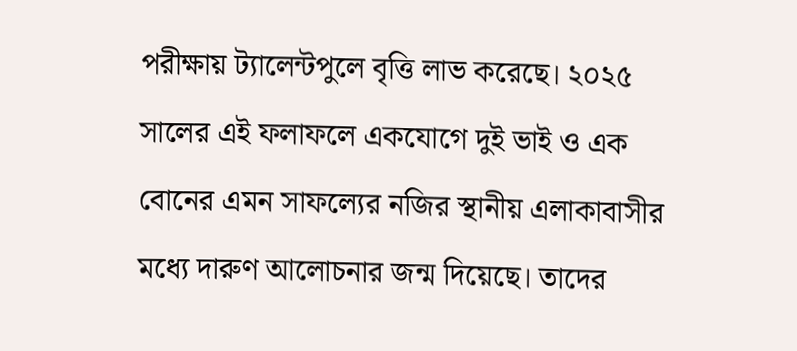পরীক্ষায় ট্যালেন্টপুলে বৃত্তি লাভ করেছে। ২০২৫ সালের এই ফলাফলে একযোগে দুই ভাই ও এক বোনের এমন সাফল্যের নজির স্থানীয় এলাকাবাসীর মধ্যে দারুণ আলোচনার জন্ম দিয়েছে। তাদের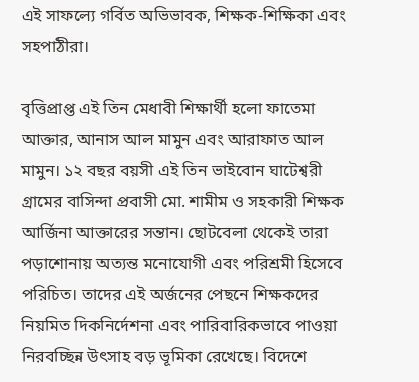এই সাফল্যে গর্বিত অভিভাবক, শিক্ষক-শিক্ষিকা এবং সহপাঠীরা।

বৃত্তিপ্রাপ্ত এই তিন মেধাবী শিক্ষার্থী হলো ফাতেমা আক্তার, আনাস আল মামুন এবং আরাফাত আল মামুন। ১২ বছর বয়সী এই তিন ভাইবোন ঘাটেশ্বরী গ্রামের বাসিন্দা প্রবাসী মো. শামীম ও সহকারী শিক্ষক আর্জিনা আক্তারের সন্তান। ছোটবেলা থেকেই তারা পড়াশোনায় অত্যন্ত মনোযোগী এবং পরিশ্রমী হিসেবে পরিচিত। তাদের এই অর্জনের পেছনে শিক্ষকদের নিয়মিত দিকনির্দেশনা এবং পারিবারিকভাবে পাওয়া নিরবচ্ছিন্ন উৎসাহ বড় ভূমিকা রেখেছে। বিদেশে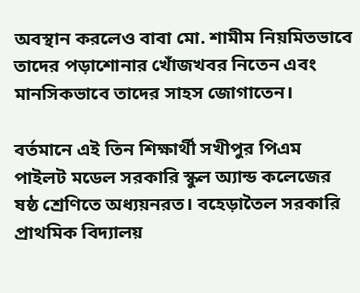অবস্থান করলেও বাবা মো. শামীম নিয়মিতভাবে তাদের পড়াশোনার খোঁজখবর নিতেন এবং মানসিকভাবে তাদের সাহস জোগাতেন।

বর্তমানে এই তিন শিক্ষার্থী সখীপুর পিএম পাইলট মডেল সরকারি স্কুল অ্যান্ড কলেজের ষষ্ঠ শ্রেণিতে অধ্যয়নরত। বহেড়াতৈল সরকারি প্রাথমিক বিদ্যালয়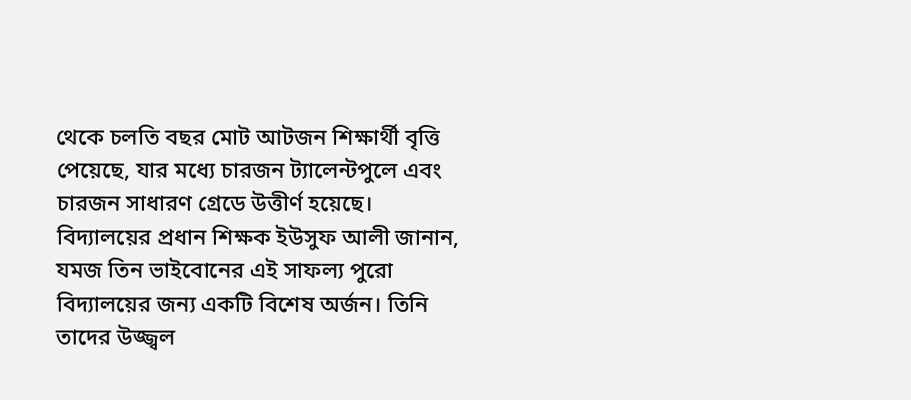থেকে চলতি বছর মোট আটজন শিক্ষার্থী বৃত্তি পেয়েছে, যার মধ্যে চারজন ট্যালেন্টপুলে এবং চারজন সাধারণ গ্রেডে উত্তীর্ণ হয়েছে। বিদ্যালয়ের প্রধান শিক্ষক ইউসুফ আলী জানান, যমজ তিন ভাইবোনের এই সাফল্য পুরো বিদ্যালয়ের জন্য একটি বিশেষ অর্জন। তিনি তাদের উজ্জ্বল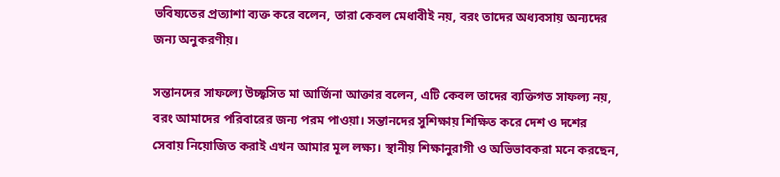ভবিষ্যতের প্রত্যাশা ব্যক্ত করে বলেন, তারা কেবল মেধাবীই নয়, বরং তাদের অধ্যবসায় অন্যদের জন্য অনুকরণীয়।

সন্তানদের সাফল্যে উচ্ছ্বসিত মা আর্জিনা আক্তার বলেন, এটি কেবল তাদের ব্যক্তিগত সাফল্য নয়, বরং আমাদের পরিবারের জন্য পরম পাওয়া। সন্তানদের সুশিক্ষায় শিক্ষিত করে দেশ ও দশের সেবায় নিয়োজিত করাই এখন আমার মূল লক্ষ্য। স্থানীয় শিক্ষানুরাগী ও অভিভাবকরা মনে করছেন,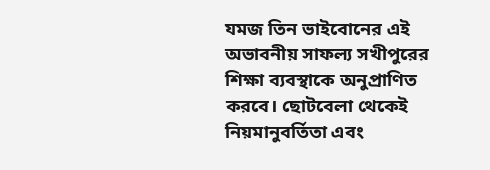যমজ তিন ভাইবোনের এই অভাবনীয় সাফল্য সখীপুরের শিক্ষা ব্যবস্থাকে অনুপ্রাণিত করবে। ছোটবেলা থেকেই নিয়মানুবর্তিতা এবং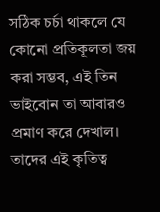সঠিক চর্চা থাকলে যে কোনো প্রতিকূলতা জয় করা সম্ভব, এই তিন ভাইবোন তা আবারও প্রমাণ করে দেখাল। তাদের এই কৃতিত্ব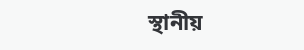স্থানীয়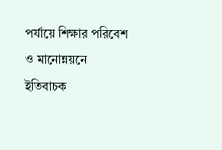পর্যায়ে শিক্ষার পরিবেশ ও মানোন্নয়নে ইতিবাচক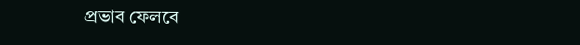প্রভাব ফেলবে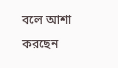বলে আশা করছেন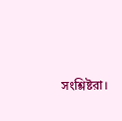সংশ্লিষ্টরা।